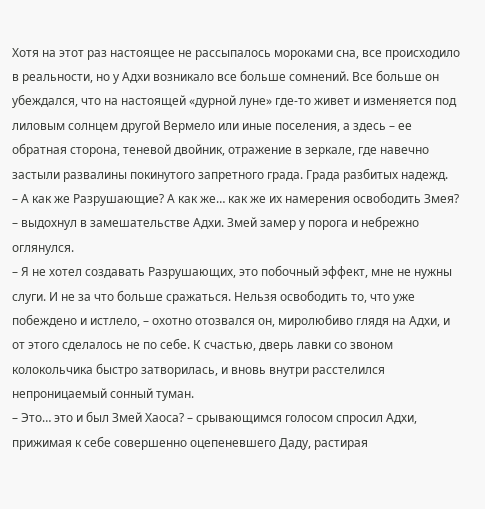Хотя на этот раз настоящее не рассыпалось мороками сна, все происходило в реальности, но у Адхи возникало все больше сомнений. Все больше он убеждался, что на настоящей «дурной луне» где-то живет и изменяется под лиловым солнцем другой Вермело или иные поселения, а здесь – ее обратная сторона, теневой двойник, отражение в зеркале, где навечно застыли развалины покинутого запретного града. Града разбитых надежд.
– А как же Разрушающие? А как же… как же их намерения освободить Змея? – выдохнул в замешательстве Адхи. Змей замер у порога и небрежно оглянулся.
– Я не хотел создавать Разрушающих, это побочный эффект, мне не нужны слуги. И не за что больше сражаться. Нельзя освободить то, что уже побеждено и истлело, – охотно отозвался он, миролюбиво глядя на Адхи, и от этого сделалось не по себе. К счастью, дверь лавки со звоном колокольчика быстро затворилась, и вновь внутри расстелился непроницаемый сонный туман.
– Это… это и был Змей Хаоса? – срывающимся голосом спросил Адхи, прижимая к себе совершенно оцепеневшего Даду, растирая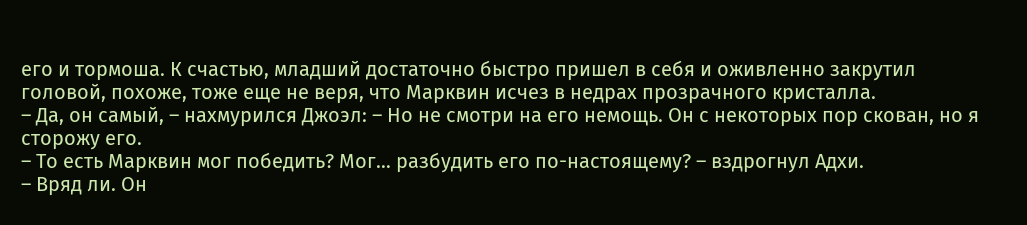его и тормоша. К счастью, младший достаточно быстро пришел в себя и оживленно закрутил головой, похоже, тоже еще не веря, что Марквин исчез в недрах прозрачного кристалла.
– Да, он самый, – нахмурился Джоэл: – Но не смотри на его немощь. Он с некоторых пор скован, но я сторожу его.
– То есть Марквин мог победить? Мог… разбудить его по-настоящему? – вздрогнул Адхи.
– Вряд ли. Он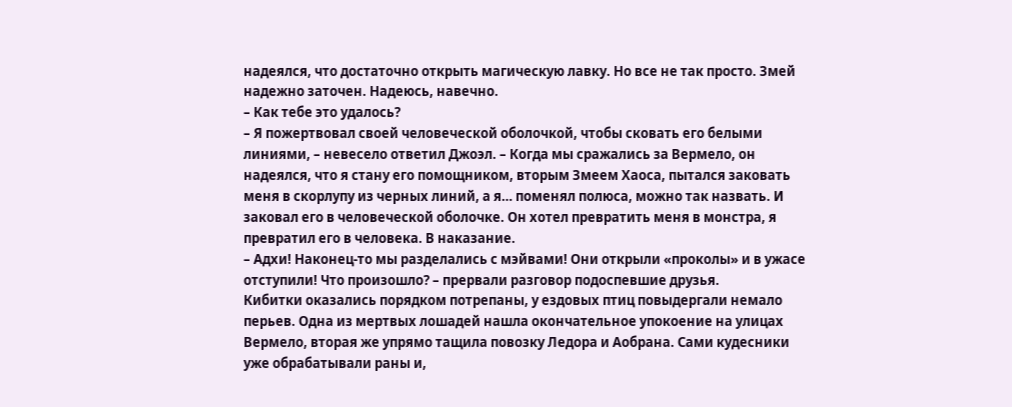надеялся, что достаточно открыть магическую лавку. Но все не так просто. Змей надежно заточен. Надеюсь, навечно.
– Как тебе это удалось?
– Я пожертвовал своей человеческой оболочкой, чтобы сковать его белыми линиями, – невесело ответил Джоэл. – Когда мы сражались за Вермело, он надеялся, что я стану его помощником, вторым Змеем Хаоса, пытался заковать меня в скорлупу из черных линий, а я… поменял полюса, можно так назвать. И заковал его в человеческой оболочке. Он хотел превратить меня в монстра, я превратил его в человека. В наказание.
– Адхи! Наконец-то мы разделались с мэйвами! Они открыли «проколы» и в ужасе отступили! Что произошло? – прервали разговор подоспевшие друзья.
Кибитки оказались порядком потрепаны, у ездовых птиц повыдергали немало перьев. Одна из мертвых лошадей нашла окончательное упокоение на улицах Вермело, вторая же упрямо тащила повозку Ледора и Аобрана. Сами кудесники уже обрабатывали раны и,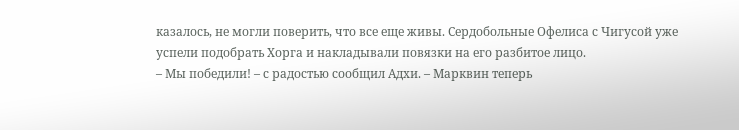казалось, не могли поверить, что все еще живы. Сердобольные Офелиса с Чигусой уже успели подобрать Хорга и накладывали повязки на его разбитое лицо.
– Мы победили! – с радостью сообщил Адхи. – Марквин теперь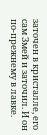заточен в кристалле, его сам Змей и заточил. И он по-прежнему в лавке.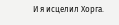И я исцелил Хорга.